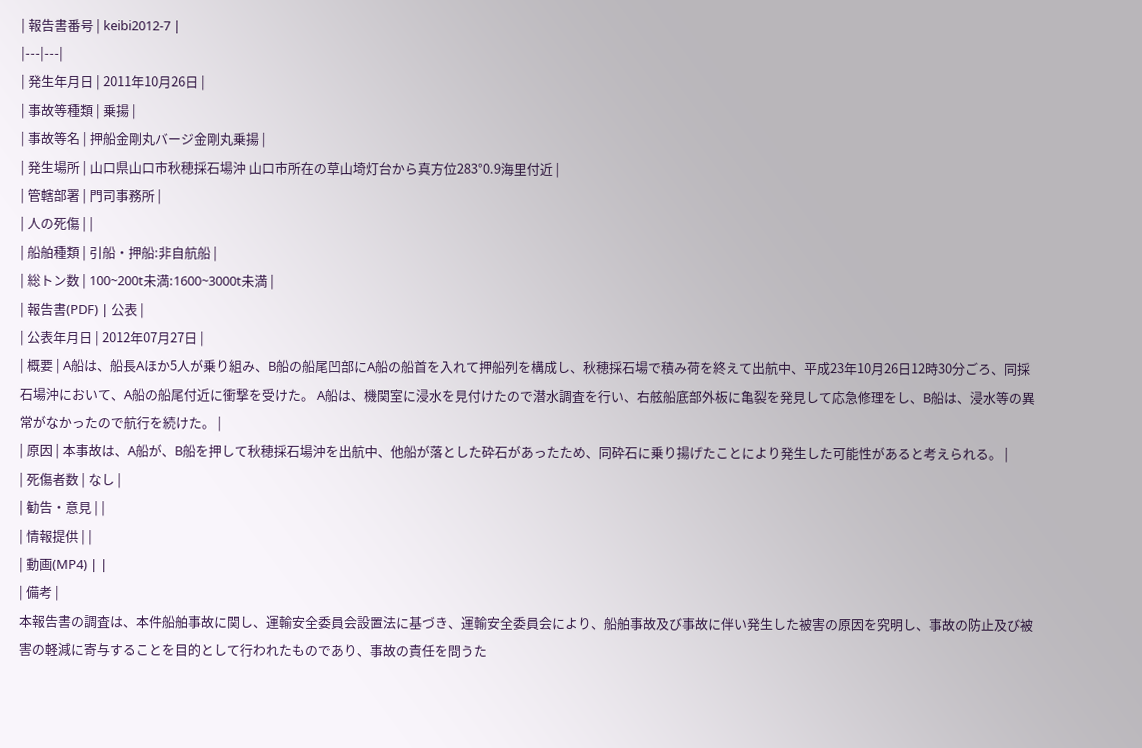| 報告書番号 | keibi2012-7 |
|---|---|
| 発生年月日 | 2011年10月26日 |
| 事故等種類 | 乗揚 |
| 事故等名 | 押船金剛丸バージ金剛丸乗揚 |
| 発生場所 | 山口県山口市秋穂採石場沖 山口市所在の草山埼灯台から真方位283°0.9海里付近 |
| 管轄部署 | 門司事務所 |
| 人の死傷 | |
| 船舶種類 | 引船・押船:非自航船 |
| 総トン数 | 100~200t未満:1600~3000t未満 |
| 報告書(PDF) | 公表 |
| 公表年月日 | 2012年07月27日 |
| 概要 | A船は、船長Aほか5人が乗り組み、B船の船尾凹部にA船の船首を入れて押船列を構成し、秋穂採石場で積み荷を終えて出航中、平成23年10月26日12時30分ごろ、同採石場沖において、A船の船尾付近に衝撃を受けた。 A船は、機関室に浸水を見付けたので潜水調査を行い、右舷船底部外板に亀裂を発見して応急修理をし、B船は、浸水等の異常がなかったので航行を続けた。 |
| 原因 | 本事故は、A船が、B船を押して秋穂採石場沖を出航中、他船が落とした砕石があったため、同砕石に乗り揚げたことにより発生した可能性があると考えられる。 |
| 死傷者数 | なし |
| 勧告・意見 | |
| 情報提供 | |
| 動画(MP4) | |
| 備考 |
本報告書の調査は、本件船舶事故に関し、運輸安全委員会設置法に基づき、運輸安全委員会により、船舶事故及び事故に伴い発生した被害の原因を究明し、事故の防止及び被害の軽減に寄与することを目的として行われたものであり、事故の責任を問うた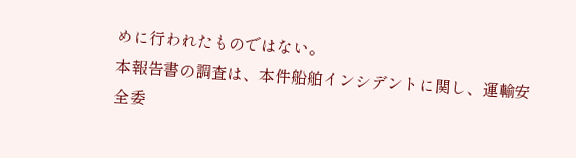めに行われたものではない。
本報告書の調査は、本件船舶インシデントに関し、運輸安全委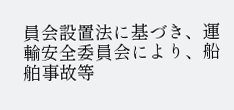員会設置法に基づき、運輸安全委員会により、船舶事故等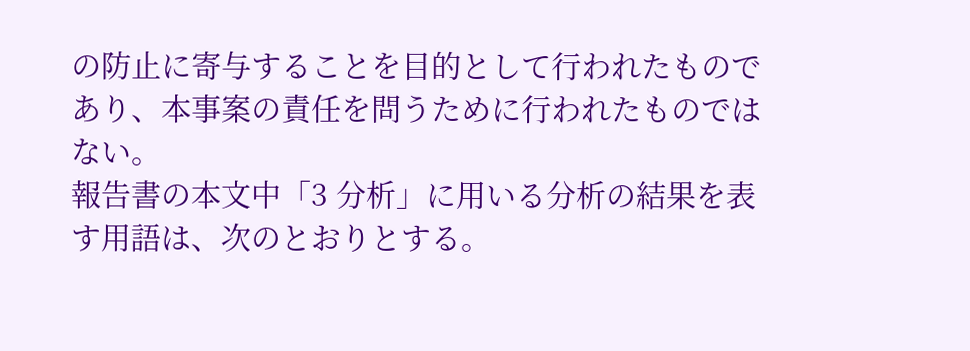の防止に寄与することを目的として行われたものであり、本事案の責任を問うために行われたものではない。
報告書の本文中「3 分析」に用いる分析の結果を表す用語は、次のとおりとする。